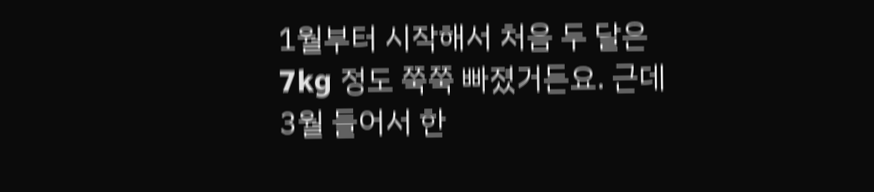1월부터 시작해서 처음 두 달은 7kg 정도 쭉쭉 빠졌거든요. 근데 3월 들어서 한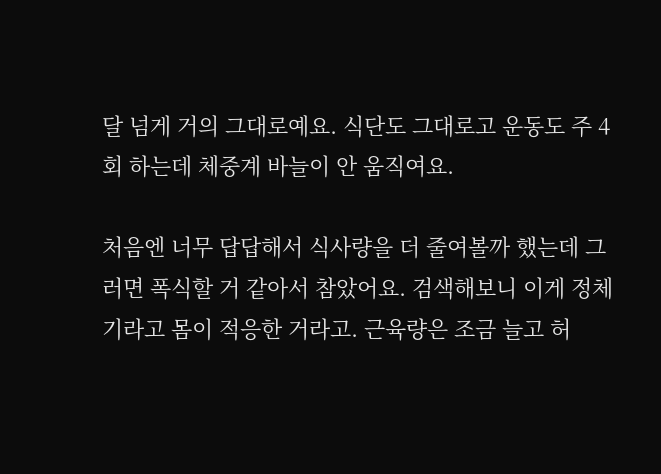달 넘게 거의 그대로예요. 식단도 그대로고 운동도 주 4회 하는데 체중계 바늘이 안 움직여요.

처음엔 너무 답답해서 식사량을 더 줄여볼까 했는데 그러면 폭식할 거 같아서 참았어요. 검색해보니 이게 정체기라고 몸이 적응한 거라고. 근육량은 조금 늘고 허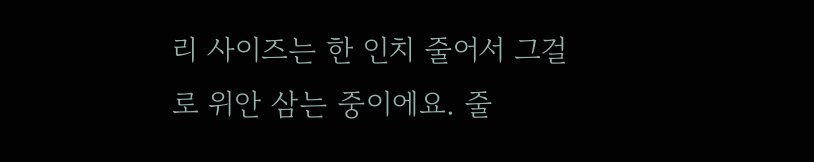리 사이즈는 한 인치 줄어서 그걸로 위안 삼는 중이에요. 줄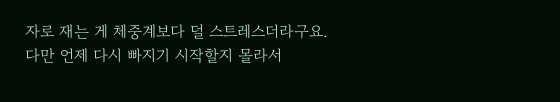자로 재는 게 체중계보다 덜 스트레스더라구요. 다만 언제 다시 빠지기 시작할지 몰라서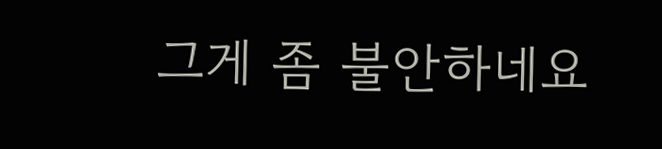그게 좀 불안하네요